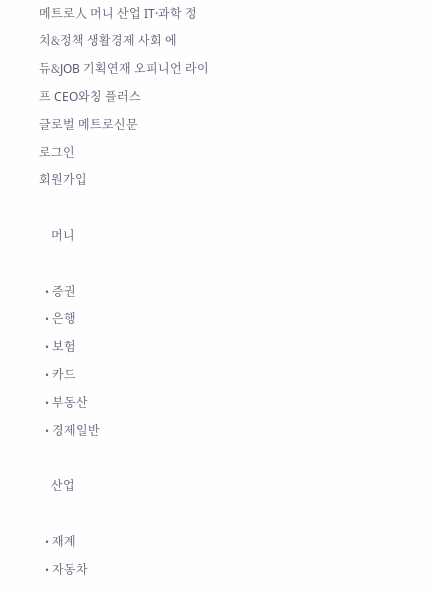메트로人 머니 산업 IT·과학 정치&정책 생활경제 사회 에듀&JOB 기획연재 오피니언 라이프 CEO와칭 플러스
글로벌 메트로신문
로그인
회원가입

    머니

  • 증권
  • 은행
  • 보험
  • 카드
  • 부동산
  • 경제일반

    산업

  • 재계
  • 자동차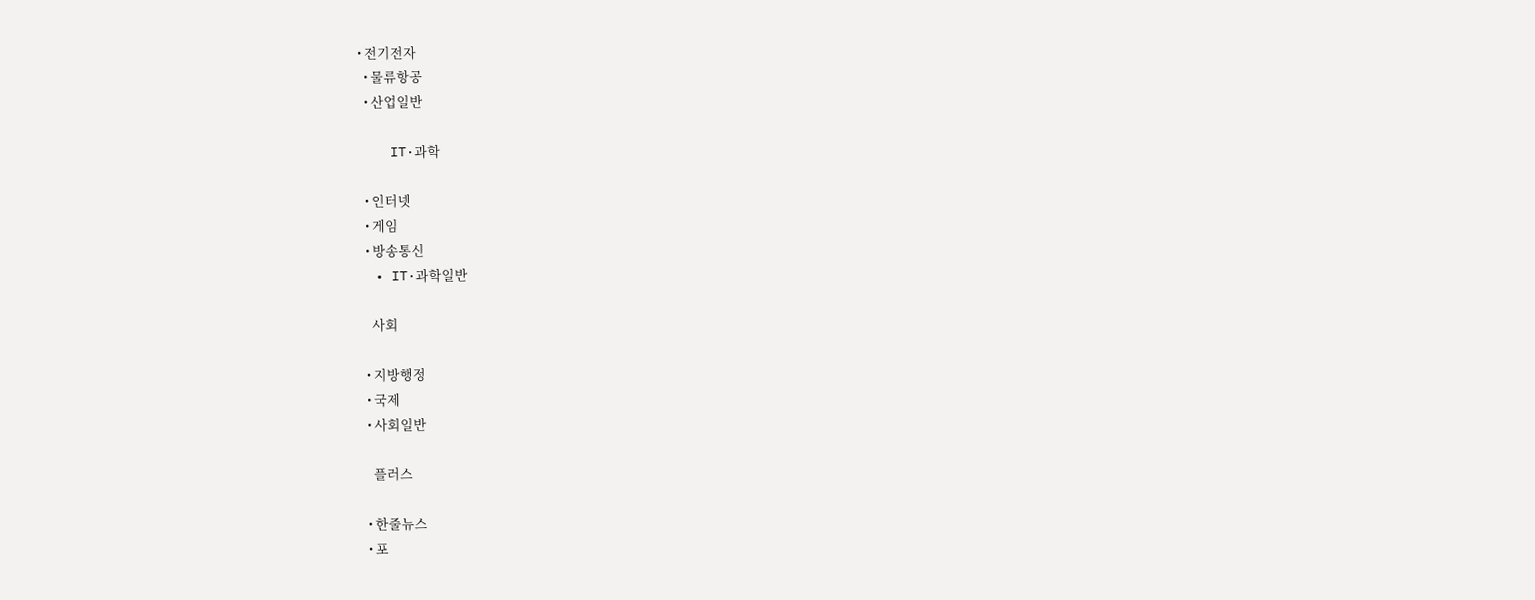• 전기전자
  • 물류항공
  • 산업일반

    IT·과학

  • 인터넷
  • 게임
  • 방송통신
  • IT·과학일반

    사회

  • 지방행정
  • 국제
  • 사회일반

    플러스

  • 한줄뉴스
  • 포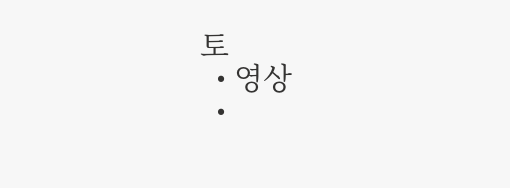토
  • 영상
  •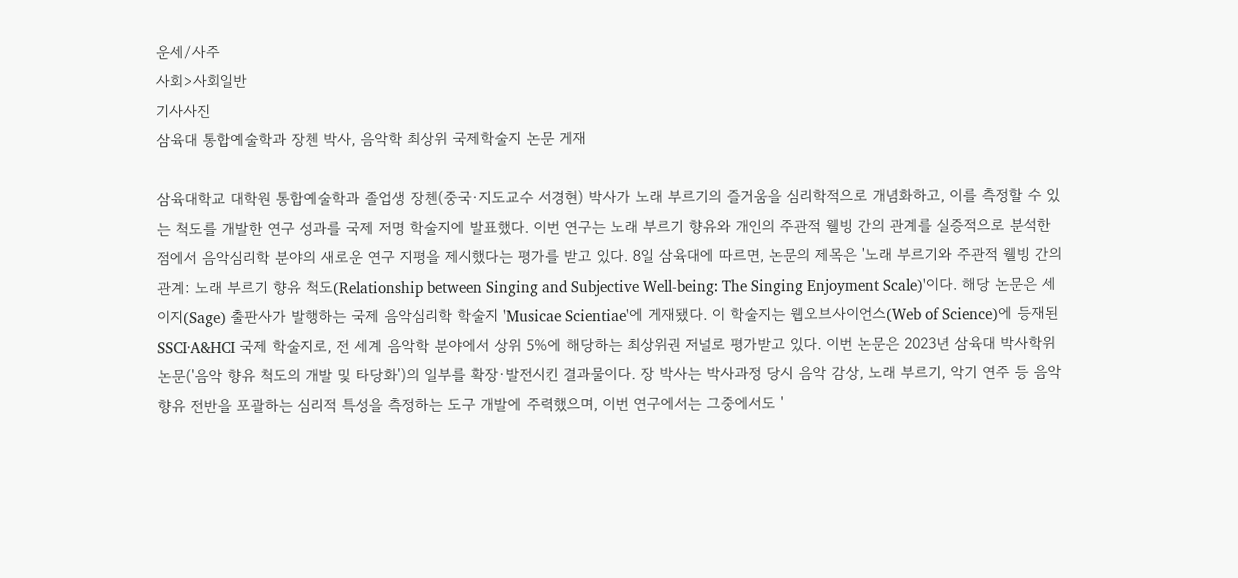운세/사주
사회>사회일반
기사사진
삼육대 통합예술학과 장첸 박사, 음악학 최상위 국제학술지 논문 게재

삼육대학교 대학원 통합예술학과 졸업생 장첸(중국·지도교수 서경현) 박사가 노래 부르기의 즐거움을 심리학적으로 개념화하고, 이를 측정할 수 있는 척도를 개발한 연구 성과를 국제 저명 학술지에 발표했다. 이번 연구는 노래 부르기 향유와 개인의 주관적 웰빙 간의 관계를 실증적으로 분석한 점에서 음악심리학 분야의 새로운 연구 지평을 제시했다는 평가를 받고 있다. 8일 삼육대에 따르면, 논문의 제목은 '노래 부르기와 주관적 웰빙 간의 관계: 노래 부르기 향유 척도(Relationship between Singing and Subjective Well-being: The Singing Enjoyment Scale)'이다. 해당 논문은 세이지(Sage) 출판사가 발행하는 국제 음악심리학 학술지 'Musicae Scientiae'에 게재됐다. 이 학술지는 웹오브사이언스(Web of Science)에 등재된 SSCI·A&HCI 국제 학술지로, 전 세계 음악학 분야에서 상위 5%에 해당하는 최상위권 저널로 평가받고 있다. 이번 논문은 2023년 삼육대 박사학위 논문('음악 향유 척도의 개발 및 타당화')의 일부를 확장·발전시킨 결과물이다. 장 박사는 박사과정 당시 음악 감상, 노래 부르기, 악기 연주 등 음악 향유 전반을 포괄하는 심리적 특성을 측정하는 도구 개발에 주력했으며, 이번 연구에서는 그중에서도 '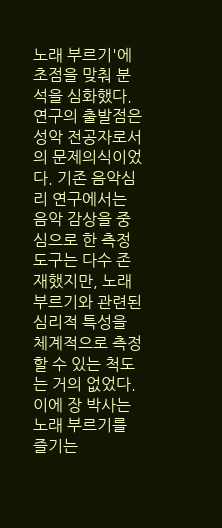노래 부르기'에 초점을 맞춰 분석을 심화했다. 연구의 출발점은 성악 전공자로서의 문제의식이었다. 기존 음악심리 연구에서는 음악 감상을 중심으로 한 측정 도구는 다수 존재했지만, 노래 부르기와 관련된 심리적 특성을 체계적으로 측정할 수 있는 척도는 거의 없었다. 이에 장 박사는 노래 부르기를 즐기는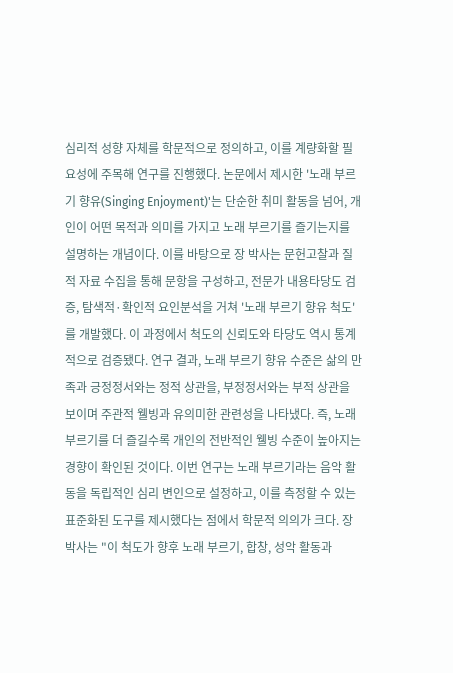심리적 성향 자체를 학문적으로 정의하고, 이를 계량화할 필요성에 주목해 연구를 진행했다. 논문에서 제시한 '노래 부르기 향유(Singing Enjoyment)'는 단순한 취미 활동을 넘어, 개인이 어떤 목적과 의미를 가지고 노래 부르기를 즐기는지를 설명하는 개념이다. 이를 바탕으로 장 박사는 문헌고찰과 질적 자료 수집을 통해 문항을 구성하고, 전문가 내용타당도 검증, 탐색적·확인적 요인분석을 거쳐 '노래 부르기 향유 척도'를 개발했다. 이 과정에서 척도의 신뢰도와 타당도 역시 통계적으로 검증됐다. 연구 결과, 노래 부르기 향유 수준은 삶의 만족과 긍정정서와는 정적 상관을, 부정정서와는 부적 상관을 보이며 주관적 웰빙과 유의미한 관련성을 나타냈다. 즉, 노래 부르기를 더 즐길수록 개인의 전반적인 웰빙 수준이 높아지는 경향이 확인된 것이다. 이번 연구는 노래 부르기라는 음악 활동을 독립적인 심리 변인으로 설정하고, 이를 측정할 수 있는 표준화된 도구를 제시했다는 점에서 학문적 의의가 크다. 장 박사는 "이 척도가 향후 노래 부르기, 합창, 성악 활동과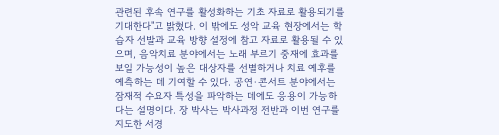관련된 후속 연구를 활성화하는 기초 자료로 활용되기를 기대한다"고 밝혔다. 이 밖에도 성악 교육 현장에서는 학습자 선발과 교육 방향 설정에 참고 자료로 활용될 수 있으며, 음악치료 분야에서는 노래 부르기 중재에 효과를 보일 가능성이 높은 대상자를 선별하거나 치료 예후를 예측하는 데 기여할 수 있다. 공연·콘서트 분야에서는 잠재적 수요자 특성을 파악하는 데에도 응용이 가능하다는 설명이다. 장 박사는 박사과정 전반과 이번 연구를 지도한 서경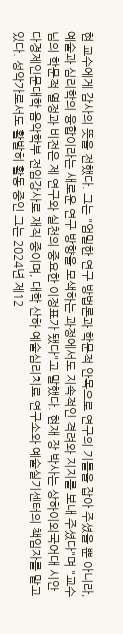현 교수에게 감사의 뜻을 전했다. 그는 "엄밀한 연구 방법론과 학문적 안목으로 연구의 기틀을 잡아 주셨을 뿐 아니라, 예술과 심리학의 융합이라는 새로운 연구 방향을 모색하는 과정에서도 지속적인 격려와 지지를 보내 주셨다"며 "교수님의 학문적 열정과 비전은 제 연구와 실천의 중요한 이정표가 됐다"고 말했다. 현재 장 박사는 상하이외국어대 시안다경제인문대학 음악학부 전임강사로 재직 중이며, 대학 산하 예술심리치료 연구소와 예술실기센터의 책임자를 맡고 있다. 성악가로서도 활발히 활동 중인 그는 2024년 제12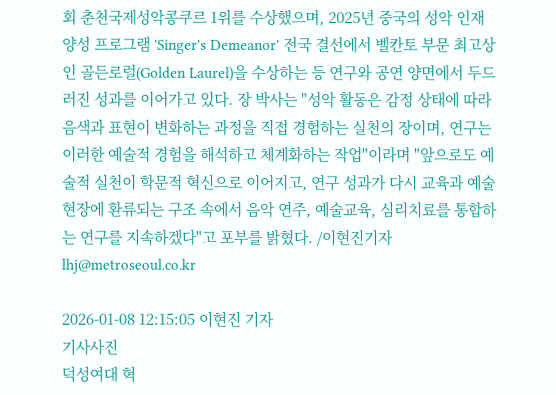회 춘천국제성악콩쿠르 1위를 수상했으며, 2025년 중국의 성악 인재 양성 프로그램 'Singer's Demeanor' 전국 결선에서 벨칸토 부문 최고상인 골든로럴(Golden Laurel)을 수상하는 등 연구와 공연 양면에서 두드러진 성과를 이어가고 있다. 장 박사는 "성악 활동은 감정 상태에 따라 음색과 표현이 변화하는 과정을 직접 경험하는 실천의 장이며, 연구는 이러한 예술적 경험을 해석하고 체계화하는 작업"이라며 "앞으로도 예술적 실천이 학문적 혁신으로 이어지고, 연구 성과가 다시 교육과 예술 현장에 환류되는 구조 속에서 음악 연주, 예술교육, 심리치료를 통합하는 연구를 지속하겠다"고 포부를 밝혔다. /이현진기자 lhj@metroseoul.co.kr

2026-01-08 12:15:05 이현진 기자
기사사진
덕성여대 혁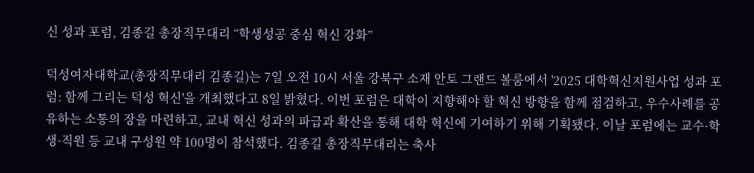신 성과 포럼, 김종길 총장직무대리 “학생성공 중심 혁신 강화”

덕성여자대학교(총장직무대리 김종길)는 7일 오전 10시 서울 강북구 소재 안토 그랜드 볼룸에서 '2025 대학혁신지원사업 성과 포럼: 함께 그리는 덕성 혁신'을 개최했다고 8일 밝혔다. 이번 포럼은 대학이 지향해야 할 혁신 방향을 함께 점검하고, 우수사례를 공유하는 소통의 장을 마련하고, 교내 혁신 성과의 파급과 확산을 통해 대학 혁신에 기여하기 위해 기획됐다. 이날 포럼에는 교수·학생·직원 등 교내 구성원 약 100명이 참석했다. 김종길 총장직무대리는 축사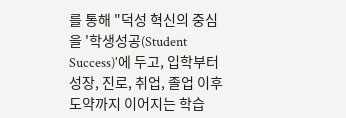를 통해 "덕성 혁신의 중심을 '학생성공(Student Success)'에 두고, 입학부터 성장, 진로, 취업, 졸업 이후 도약까지 이어지는 학습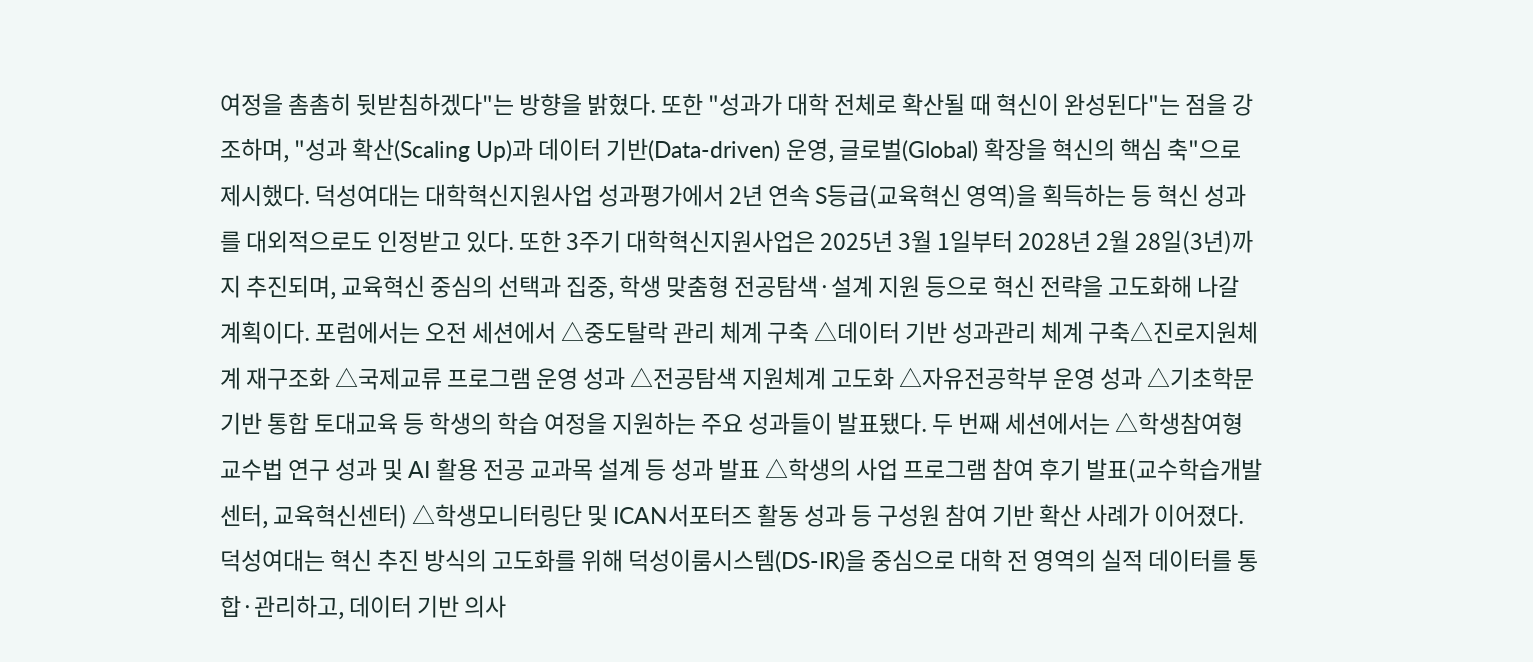여정을 촘촘히 뒷받침하겠다"는 방향을 밝혔다. 또한 "성과가 대학 전체로 확산될 때 혁신이 완성된다"는 점을 강조하며, "성과 확산(Scaling Up)과 데이터 기반(Data-driven) 운영, 글로벌(Global) 확장을 혁신의 핵심 축"으로 제시했다. 덕성여대는 대학혁신지원사업 성과평가에서 2년 연속 S등급(교육혁신 영역)을 획득하는 등 혁신 성과를 대외적으로도 인정받고 있다. 또한 3주기 대학혁신지원사업은 2025년 3월 1일부터 2028년 2월 28일(3년)까지 추진되며, 교육혁신 중심의 선택과 집중, 학생 맞춤형 전공탐색·설계 지원 등으로 혁신 전략을 고도화해 나갈 계획이다. 포럼에서는 오전 세션에서 △중도탈락 관리 체계 구축 △데이터 기반 성과관리 체계 구축△진로지원체계 재구조화 △국제교류 프로그램 운영 성과 △전공탐색 지원체계 고도화 △자유전공학부 운영 성과 △기초학문 기반 통합 토대교육 등 학생의 학습 여정을 지원하는 주요 성과들이 발표됐다. 두 번째 세션에서는 △학생참여형 교수법 연구 성과 및 AI 활용 전공 교과목 설계 등 성과 발표 △학생의 사업 프로그램 참여 후기 발표(교수학습개발센터, 교육혁신센터) △학생모니터링단 및 ICAN서포터즈 활동 성과 등 구성원 참여 기반 확산 사례가 이어졌다. 덕성여대는 혁신 추진 방식의 고도화를 위해 덕성이룸시스템(DS-IR)을 중심으로 대학 전 영역의 실적 데이터를 통합·관리하고, 데이터 기반 의사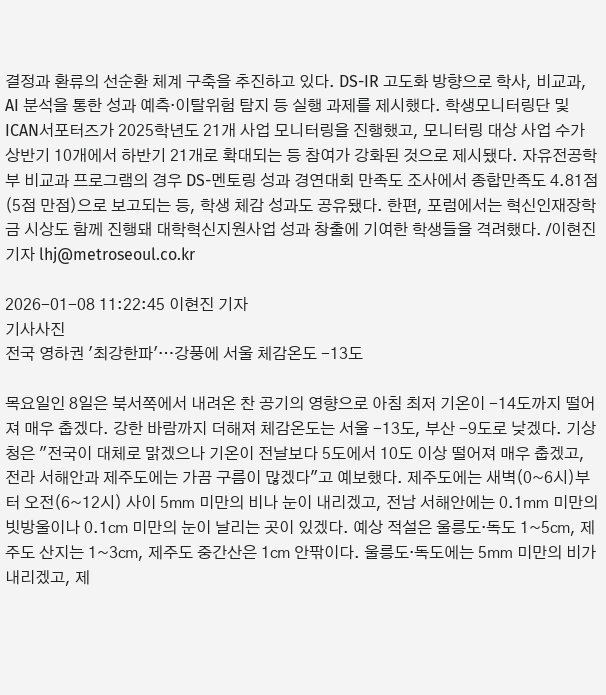결정과 환류의 선순환 체계 구축을 추진하고 있다. DS-IR 고도화 방향으로 학사, 비교과, AI 분석을 통한 성과 예측·이탈위험 탐지 등 실행 과제를 제시했다. 학생모니터링단 및 ICAN서포터즈가 2025학년도 21개 사업 모니터링을 진행했고, 모니터링 대상 사업 수가 상반기 10개에서 하반기 21개로 확대되는 등 참여가 강화된 것으로 제시됐다. 자유전공학부 비교과 프로그램의 경우 DS-멘토링 성과 경연대회 만족도 조사에서 종합만족도 4.81점(5점 만점)으로 보고되는 등, 학생 체감 성과도 공유됐다. 한편, 포럼에서는 혁신인재장학금 시상도 함께 진행돼 대학혁신지원사업 성과 창출에 기여한 학생들을 격려했다. /이현진기자 lhj@metroseoul.co.kr

2026-01-08 11:22:45 이현진 기자
기사사진
전국 영하권 '최강한파'…강풍에 서울 체감온도 -13도

목요일인 8일은 북서쪽에서 내려온 찬 공기의 영향으로 아침 최저 기온이 -14도까지 떨어져 매우 춥겠다. 강한 바람까지 더해져 체감온도는 서울 -13도, 부산 -9도로 낮겠다. 기상청은 "전국이 대체로 맑겠으나 기온이 전날보다 5도에서 10도 이상 떨어져 매우 춥겠고, 전라 서해안과 제주도에는 가끔 구름이 많겠다"고 예보했다. 제주도에는 새벽(0~6시)부터 오전(6~12시) 사이 5㎜ 미만의 비나 눈이 내리겠고, 전남 서해안에는 0.1㎜ 미만의 빗방울이나 0.1㎝ 미만의 눈이 날리는 곳이 있겠다. 예상 적설은 울릉도·독도 1~5㎝, 제주도 산지는 1~3㎝, 제주도 중간산은 1㎝ 안팎이다. 울릉도·독도에는 5㎜ 미만의 비가 내리겠고, 제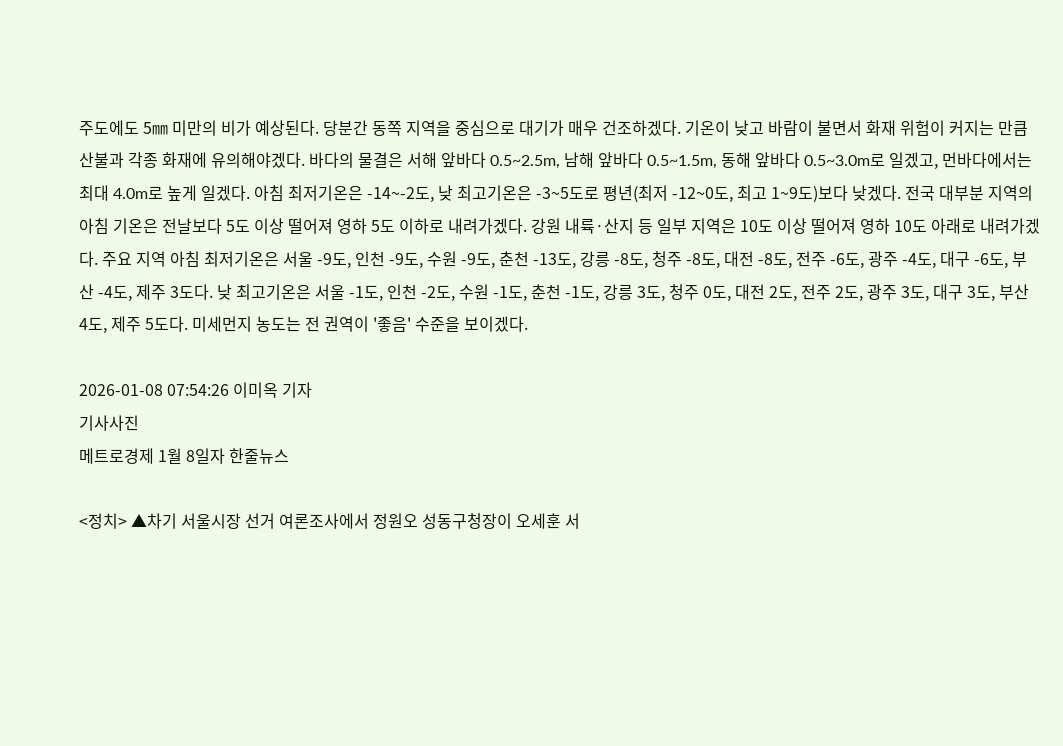주도에도 5㎜ 미만의 비가 예상된다. 당분간 동쪽 지역을 중심으로 대기가 매우 건조하겠다. 기온이 낮고 바람이 불면서 화재 위험이 커지는 만큼 산불과 각종 화재에 유의해야겠다. 바다의 물결은 서해 앞바다 0.5~2.5m, 남해 앞바다 0.5~1.5m, 동해 앞바다 0.5~3.0m로 일겠고, 먼바다에서는 최대 4.0m로 높게 일겠다. 아침 최저기온은 -14~-2도, 낮 최고기온은 -3~5도로 평년(최저 -12~0도, 최고 1~9도)보다 낮겠다. 전국 대부분 지역의 아침 기온은 전날보다 5도 이상 떨어져 영하 5도 이하로 내려가겠다. 강원 내륙·산지 등 일부 지역은 10도 이상 떨어져 영하 10도 아래로 내려가겠다. 주요 지역 아침 최저기온은 서울 -9도, 인천 -9도, 수원 -9도, 춘천 -13도, 강릉 -8도, 청주 -8도, 대전 -8도, 전주 -6도, 광주 -4도, 대구 -6도, 부산 -4도, 제주 3도다. 낮 최고기온은 서울 -1도, 인천 -2도, 수원 -1도, 춘천 -1도, 강릉 3도, 청주 0도, 대전 2도, 전주 2도, 광주 3도, 대구 3도, 부산 4도, 제주 5도다. 미세먼지 농도는 전 권역이 '좋음' 수준을 보이겠다.

2026-01-08 07:54:26 이미옥 기자
기사사진
메트로경제 1월 8일자 한줄뉴스

<정치> ▲차기 서울시장 선거 여론조사에서 정원오 성동구청장이 오세훈 서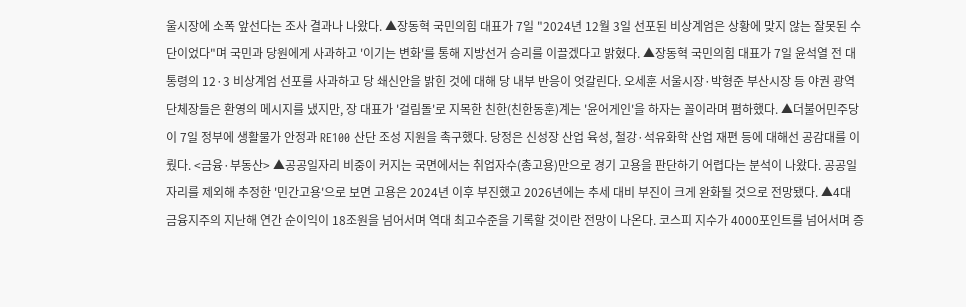울시장에 소폭 앞선다는 조사 결과나 나왔다. ▲장동혁 국민의힘 대표가 7일 "2024년 12월 3일 선포된 비상계엄은 상황에 맞지 않는 잘못된 수단이었다"며 국민과 당원에게 사과하고 '이기는 변화'를 통해 지방선거 승리를 이끌겠다고 밝혔다. ▲장동혁 국민의힘 대표가 7일 윤석열 전 대통령의 12·3 비상계엄 선포를 사과하고 당 쇄신안을 밝힌 것에 대해 당 내부 반응이 엇갈린다. 오세훈 서울시장·박형준 부산시장 등 야권 광역단체장들은 환영의 메시지를 냈지만, 장 대표가 '걸림돌'로 지목한 친한(친한동훈)계는 '윤어게인'을 하자는 꼴이라며 폄하했다. ▲더불어민주당이 7일 정부에 생활물가 안정과 RE100 산단 조성 지원을 촉구했다. 당정은 신성장 산업 육성, 철강·석유화학 산업 재편 등에 대해선 공감대를 이뤘다. <금융·부동산> ▲공공일자리 비중이 커지는 국면에서는 취업자수(총고용)만으로 경기 고용을 판단하기 어렵다는 분석이 나왔다. 공공일자리를 제외해 추정한 '민간고용'으로 보면 고용은 2024년 이후 부진했고 2026년에는 추세 대비 부진이 크게 완화될 것으로 전망됐다. ▲4대 금융지주의 지난해 연간 순이익이 18조원을 넘어서며 역대 최고수준을 기록할 것이란 전망이 나온다. 코스피 지수가 4000포인트를 넘어서며 증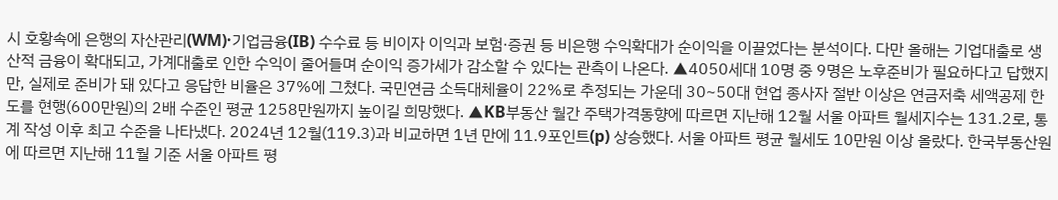시 호황속에 은행의 자산관리(WM)·기업금융(IB) 수수료 등 비이자 이익과 보험·증권 등 비은행 수익확대가 순이익을 이끌었다는 분석이다. 다만 올해는 기업대출로 생산적 금융이 확대되고, 가계대출로 인한 수익이 줄어들며 순이익 증가세가 감소할 수 있다는 관측이 나온다. ▲4050세대 10명 중 9명은 노후준비가 필요하다고 답했지만, 실제로 준비가 돼 있다고 응답한 비율은 37%에 그쳤다. 국민연금 소득대체율이 22%로 추정되는 가운데 30~50대 현업 종사자 절반 이상은 연금저축 세액공제 한도를 현행(600만원)의 2배 수준인 평균 1258만원까지 높이길 희망했다. ▲KB부동산 월간 주택가격동향에 따르면 지난해 12월 서울 아파트 월세지수는 131.2로, 통계 작성 이후 최고 수준을 나타냈다. 2024년 12월(119.3)과 비교하면 1년 만에 11.9포인트(p) 상승했다. 서울 아파트 평균 월세도 10만원 이상 올랐다. 한국부동산원에 따르면 지난해 11월 기준 서울 아파트 평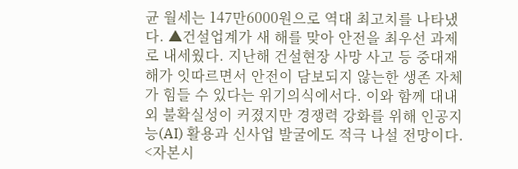균 월세는 147만6000원으로 역대 최고치를 나타냈다. ▲건설업계가 새 해를 맞아 안전을 최우선 과제로 내세웠다. 지난해 건설현장 사망 사고 등 중대재해가 잇따르면서 안전이 담보되지 않는한 생존 자체가 힘들 수 있다는 위기의식에서다. 이와 함께 대내외 불확실성이 커졌지만 경쟁력 강화를 위해 인공지능(AI) 활용과 신사업 발굴에도 적극 나설 전망이다. <자본시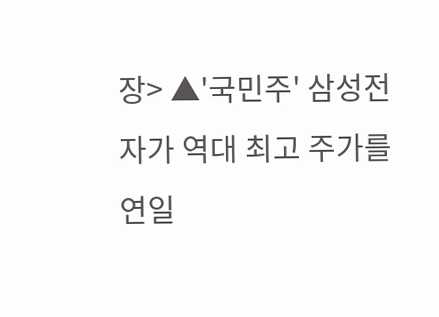장> ▲'국민주' 삼성전자가 역대 최고 주가를 연일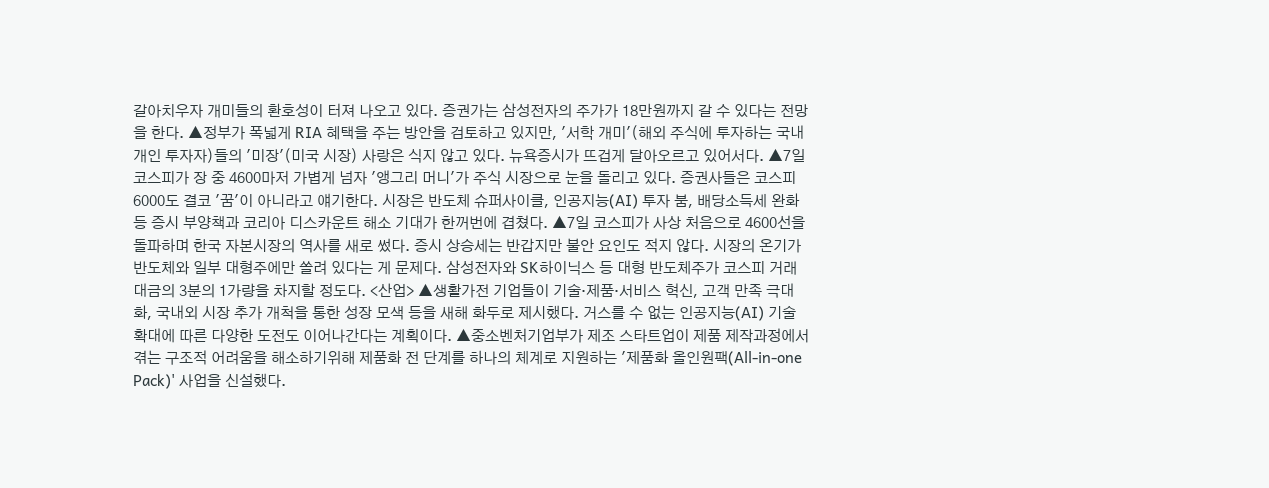갈아치우자 개미들의 환호성이 터져 나오고 있다. 증권가는 삼성전자의 주가가 18만원까지 갈 수 있다는 전망을 한다. ▲정부가 폭넓게 RIA 혜택을 주는 방안을 검토하고 있지만, '서학 개미'(해외 주식에 투자하는 국내 개인 투자자)들의 '미장'(미국 시장) 사랑은 식지 않고 있다. 뉴욕증시가 뜨겁게 달아오르고 있어서다. ▲7일 코스피가 장 중 4600마저 가볍게 넘자 '앵그리 머니'가 주식 시장으로 눈을 돌리고 있다. 증권사들은 코스피 6000도 결코 '꿈'이 아니라고 얘기한다. 시장은 반도체 슈퍼사이클, 인공지능(AI) 투자 붐, 배당소득세 완화 등 증시 부양책과 코리아 디스카운트 해소 기대가 한꺼번에 겹쳤다. ▲7일 코스피가 사상 처음으로 4600선을 돌파하며 한국 자본시장의 역사를 새로 썼다. 증시 상승세는 반갑지만 불안 요인도 적지 않다. 시장의 온기가 반도체와 일부 대형주에만 쏠려 있다는 게 문제다. 삼성전자와 SK하이닉스 등 대형 반도체주가 코스피 거래대금의 3분의 1가량을 차지할 정도다. <산업> ▲생활가전 기업들이 기술·제품·서비스 혁신, 고객 만족 극대화, 국내외 시장 추가 개척을 통한 성장 모색 등을 새해 화두로 제시했다. 거스를 수 없는 인공지능(AI) 기술 확대에 따른 다양한 도전도 이어나간다는 계획이다. ▲중소벤처기업부가 제조 스타트업이 제품 제작과정에서 겪는 구조적 어려움을 해소하기위해 제품화 전 단계를 하나의 체계로 지원하는 '제품화 올인원팩(All-in-one Pack)' 사업을 신설했다.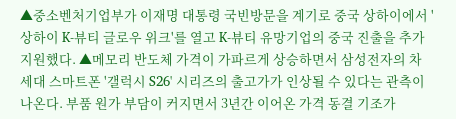▲중소벤처기업부가 이재명 대통령 국빈방문을 계기로 중국 상하이에서 '상하이 K-뷰티 글로우 위크'를 열고 K-뷰티 유망기업의 중국 진출을 추가 지원했다. ▲메모리 반도체 가격이 가파르게 상승하면서 삼성전자의 차세대 스마트폰 '갤럭시 S26' 시리즈의 출고가가 인상될 수 있다는 관측이 나온다. 부품 원가 부담이 커지면서 3년간 이어온 가격 동결 기조가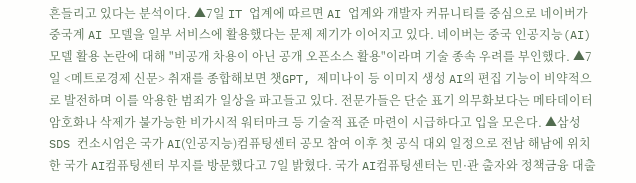흔들리고 있다는 분석이다. ▲7일 IT 업계에 따르면 AI 업계와 개발자 커뮤니티를 중심으로 네이버가 중국계 AI 모델을 일부 서비스에 활용했다는 문제 제기가 이어지고 있다. 네이버는 중국 인공지능(AI) 모델 활용 논란에 대해 "비공개 차용이 아닌 공개 오픈소스 활용"이라며 기술 종속 우려를 부인했다. ▲7일 <메트로경제 신문> 취재를 종합해보면 챗GPT, 제미나이 등 이미지 생성 AI의 편집 기능이 비약적으로 발전하며 이를 악용한 범죄가 일상을 파고들고 있다. 전문가들은 단순 표기 의무화보다는 메타데이터 암호화나 삭제가 불가능한 비가시적 워터마크 등 기술적 표준 마련이 시급하다고 입을 모은다. ▲삼성SDS 컨소시엄은 국가 AI(인공지능)컴퓨팅센터 공모 참여 이후 첫 공식 대외 일정으로 전남 해남에 위치한 국가 AI컴퓨팅센터 부지를 방문했다고 7일 밝혔다. 국가 AI컴퓨팅센터는 민·관 출자와 정책금융 대출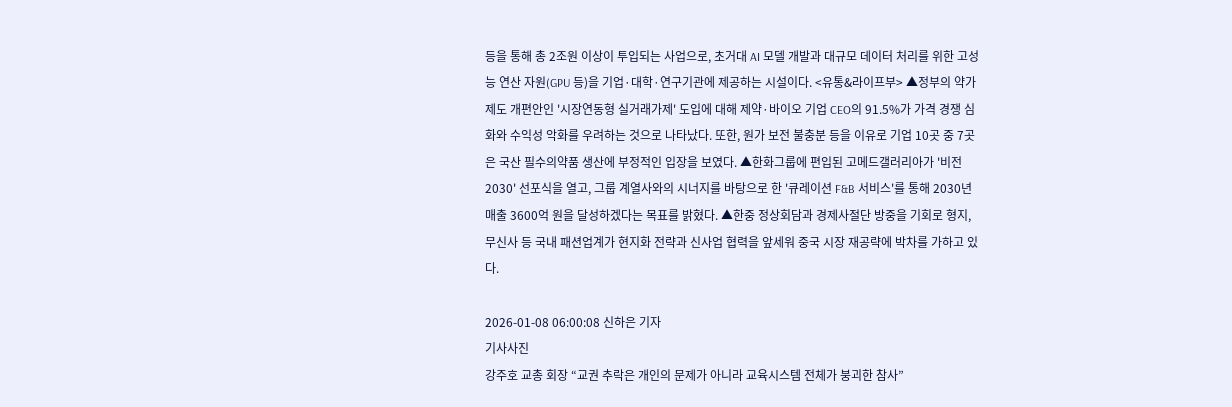등을 통해 총 2조원 이상이 투입되는 사업으로, 초거대 AI 모델 개발과 대규모 데이터 처리를 위한 고성능 연산 자원(GPU 등)을 기업·대학·연구기관에 제공하는 시설이다. <유통&라이프부> ▲정부의 약가제도 개편안인 '시장연동형 실거래가제' 도입에 대해 제약·바이오 기업 CEO의 91.5%가 가격 경쟁 심화와 수익성 악화를 우려하는 것으로 나타났다. 또한, 원가 보전 불충분 등을 이유로 기업 10곳 중 7곳은 국산 필수의약품 생산에 부정적인 입장을 보였다. ▲한화그룹에 편입된 고메드갤러리아가 '비전 2030' 선포식을 열고, 그룹 계열사와의 시너지를 바탕으로 한 '큐레이션 F&B 서비스'를 통해 2030년 매출 3600억 원을 달성하겠다는 목표를 밝혔다. ▲한중 정상회담과 경제사절단 방중을 기회로 형지, 무신사 등 국내 패션업계가 현지화 전략과 신사업 협력을 앞세워 중국 시장 재공략에 박차를 가하고 있다.

2026-01-08 06:00:08 신하은 기자
기사사진
강주호 교총 회장 “교권 추락은 개인의 문제가 아니라 교육시스템 전체가 붕괴한 참사”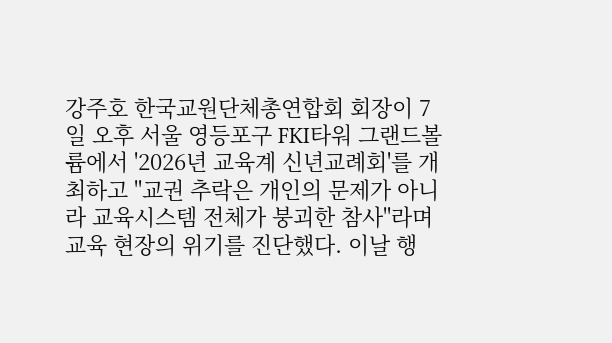강주호 한국교원단체총연합회 회장이 7일 오후 서울 영등포구 FKI타워 그랜드볼륨에서 '2026년 교육계 신년교례회'를 개최하고 "교권 추락은 개인의 문제가 아니라 교육시스템 전체가 붕괴한 참사"라며 교육 현장의 위기를 진단했다. 이날 행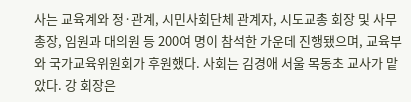사는 교육계와 정·관계, 시민사회단체 관계자, 시도교총 회장 및 사무총장, 임원과 대의원 등 200여 명이 참석한 가운데 진행됐으며, 교육부와 국가교육위원회가 후원했다. 사회는 김경애 서울 목동초 교사가 맡았다. 강 회장은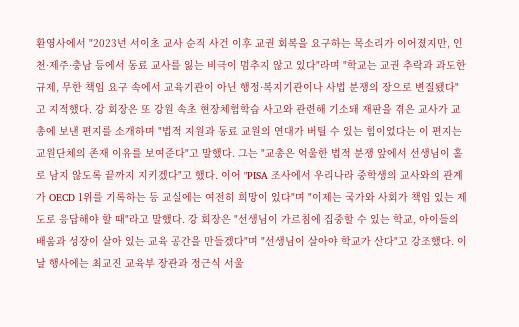환영사에서 "2023년 서이초 교사 순직 사건 이후 교권 회복을 요구하는 목소리가 이어졌지만, 인천·제주·충남 등에서 동료 교사를 잃는 비극이 멈추지 않고 있다"라며 "학교는 교권 추락과 과도한 규제, 무한 책임 요구 속에서 교육기관이 아닌 행정·복지기관이나 사법 분쟁의 장으로 변질됐다"고 지적했다. 강 회장은 또 강원 속초 현장체험학습 사고와 관련해 기소돼 재판을 겪은 교사가 교총에 보낸 편지를 소개하며 "법적 지원과 동료 교원의 연대가 버틸 수 있는 힘이었다는 이 편지는 교원단체의 존재 이유를 보여준다"고 말했다. 그는 "교총은 억울한 법적 분쟁 앞에서 선생님이 홀로 남지 않도록 끝까지 지키겠다"고 했다. 이어 "PISA 조사에서 우리나라 중학생의 교사와의 관계가 OECD 1위를 기록하는 등 교실에는 여전히 희망이 있다"며 "이제는 국가와 사회가 책임 있는 제도로 응답해야 할 때"라고 말했다. 강 회장은 "선생님이 가르침에 집중할 수 있는 학교, 아이들의 배움과 성장이 살아 있는 교육 공간을 만들겠다"며 "선생님이 살아야 학교가 산다"고 강조했다. 이날 행사에는 최교진 교육부 장관과 정근식 서울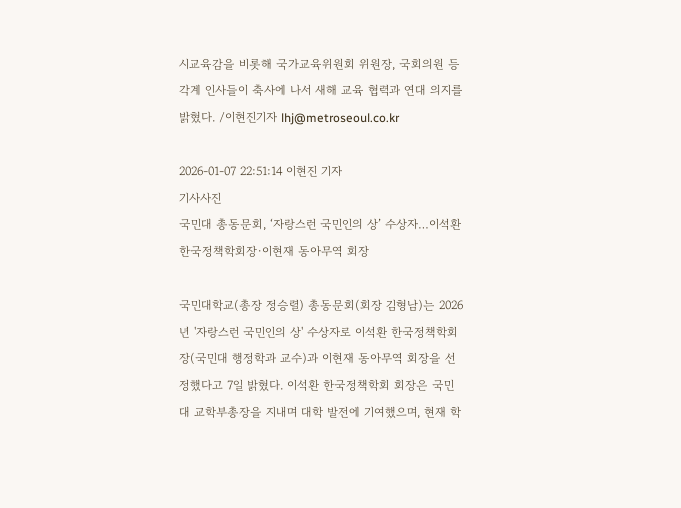시교육감을 비롯해 국가교육위원회 위원장, 국회의원 등 각계 인사들이 축사에 나서 새해 교육 협력과 연대 의지를 밝혔다. /이현진기자 lhj@metroseoul.co.kr

2026-01-07 22:51:14 이현진 기자
기사사진
국민대 총동문회, ‘자랑스런 국민인의 상’ 수상자…이석환 한국정책학회장·이현재 동아무역 회장

국민대학교(총장 정승렬) 총동문회(회장 김형남)는 2026년 '자랑스런 국민인의 상' 수상자로 이석환 한국정책학회장(국민대 행정학과 교수)과 이현재 동아무역 회장을 선정했다고 7일 밝혔다. 이석환 한국정책학회 회장은 국민대 교학부총장을 지내며 대학 발전에 기여했으며, 현재 학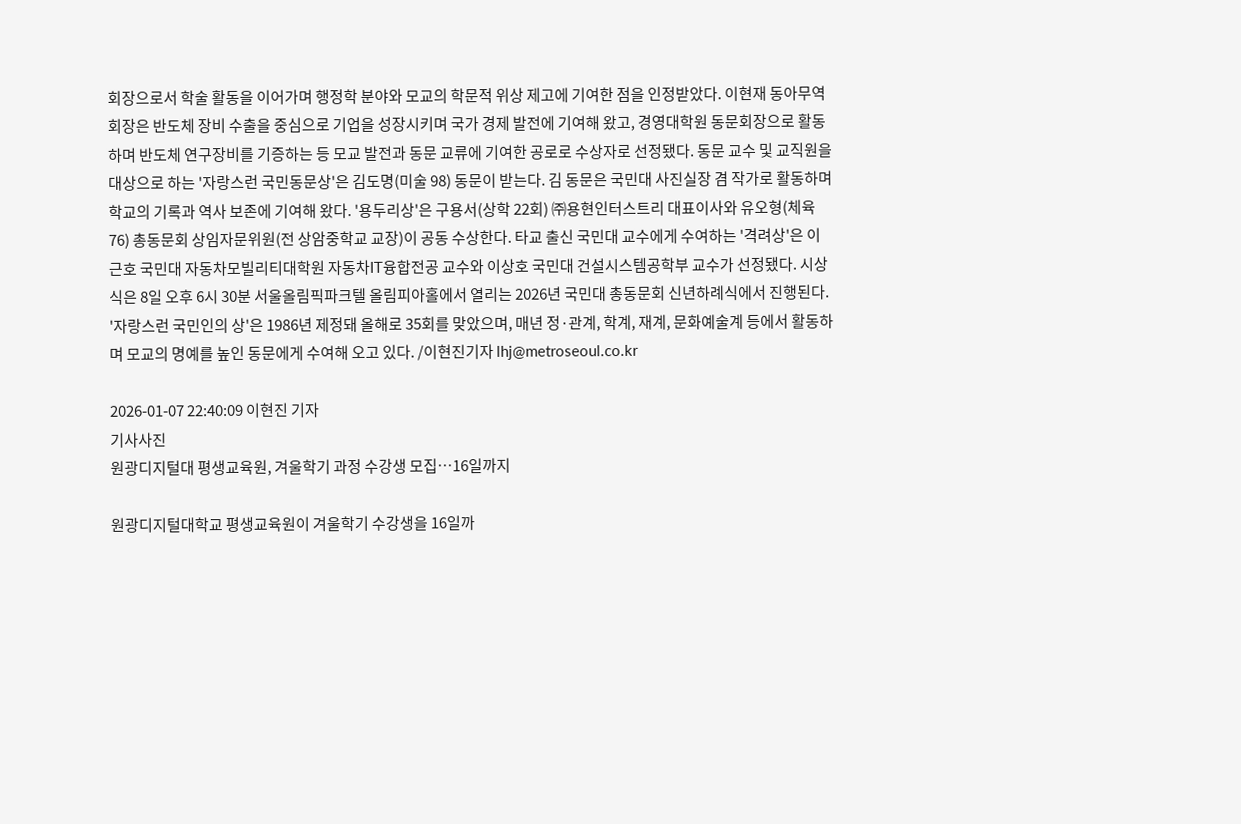회장으로서 학술 활동을 이어가며 행정학 분야와 모교의 학문적 위상 제고에 기여한 점을 인정받았다. 이현재 동아무역 회장은 반도체 장비 수출을 중심으로 기업을 성장시키며 국가 경제 발전에 기여해 왔고, 경영대학원 동문회장으로 활동하며 반도체 연구장비를 기증하는 등 모교 발전과 동문 교류에 기여한 공로로 수상자로 선정됐다. 동문 교수 및 교직원을 대상으로 하는 '자랑스런 국민동문상'은 김도명(미술 98) 동문이 받는다. 김 동문은 국민대 사진실장 겸 작가로 활동하며 학교의 기록과 역사 보존에 기여해 왔다. '용두리상'은 구용서(상학 22회) ㈜용현인터스트리 대표이사와 유오형(체육 76) 총동문회 상임자문위원(전 상암중학교 교장)이 공동 수상한다. 타교 출신 국민대 교수에게 수여하는 '격려상'은 이근호 국민대 자동차모빌리티대학원 자동차IT융합전공 교수와 이상호 국민대 건설시스템공학부 교수가 선정됐다. 시상식은 8일 오후 6시 30분 서울올림픽파크텔 올림피아홀에서 열리는 2026년 국민대 총동문회 신년하례식에서 진행된다. '자랑스런 국민인의 상'은 1986년 제정돼 올해로 35회를 맞았으며, 매년 정·관계, 학계, 재계, 문화예술계 등에서 활동하며 모교의 명예를 높인 동문에게 수여해 오고 있다. /이현진기자 lhj@metroseoul.co.kr

2026-01-07 22:40:09 이현진 기자
기사사진
원광디지털대 평생교육원, 겨울학기 과정 수강생 모집…16일까지

원광디지털대학교 평생교육원이 겨울학기 수강생을 16일까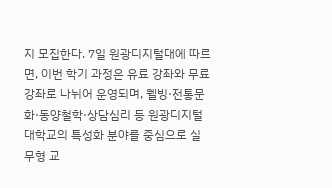지 모집한다. 7일 원광디지털대에 따르면, 이번 학기 과정은 유료 강좌와 무료 강좌로 나뉘어 운영되며, 웰빙·전통문화·동양철학·상담심리 등 원광디지털대학교의 특성화 분야를 중심으로 실무형 교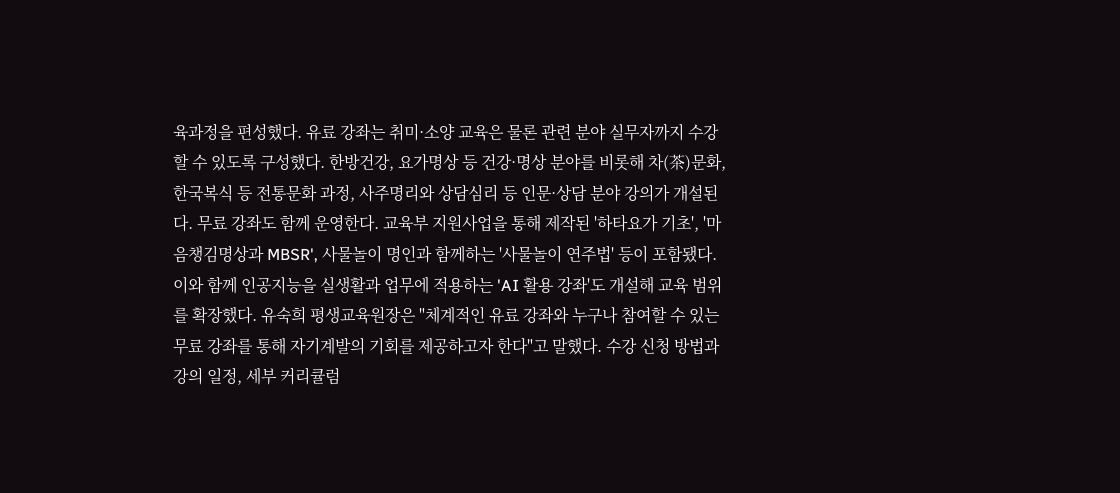육과정을 편성했다. 유료 강좌는 취미·소양 교육은 물론 관련 분야 실무자까지 수강할 수 있도록 구성했다. 한방건강, 요가명상 등 건강·명상 분야를 비롯해 차(茶)문화, 한국복식 등 전통문화 과정, 사주명리와 상담심리 등 인문·상담 분야 강의가 개설된다. 무료 강좌도 함께 운영한다. 교육부 지원사업을 통해 제작된 '하타요가 기초', '마음챙김명상과 MBSR', 사물놀이 명인과 함께하는 '사물놀이 연주법' 등이 포함됐다. 이와 함께 인공지능을 실생활과 업무에 적용하는 'AI 활용 강좌'도 개설해 교육 범위를 확장했다. 유숙희 평생교육원장은 "체계적인 유료 강좌와 누구나 참여할 수 있는 무료 강좌를 통해 자기계발의 기회를 제공하고자 한다"고 말했다. 수강 신청 방법과 강의 일정, 세부 커리큘럼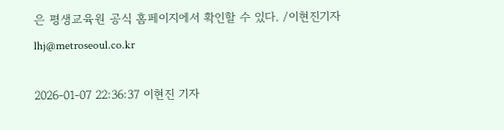은 평생교육원 공식 홈페이지에서 확인할 수 있다. /이현진기자 lhj@metroseoul.co.kr

2026-01-07 22:36:37 이현진 기자